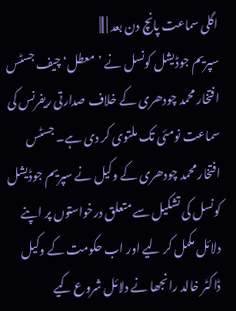اگلی سماعت پانچ دن بعد | |||
سپریم جوڈیشل کونسل نے ’معطل‘ چیف جسٹس افتخار محمد چودھری کے خلاف صدارتی ریفرنس کی سماعت نومئی تک ملتوی کر دی ہے۔ جسٹس افتخار محمد چودھری کے وکیل نے سپریم جوڈیشل کونسل کی تشکیل سے متعلق درخواستوں پر اپنے دلائل مکمل کر لیے اور اب حکومت کے وکیل ڈاکٹر خالد رانجھا نے دلائل شروع کیے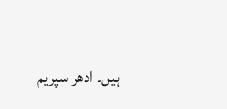ہیں۔ ادھر سپریم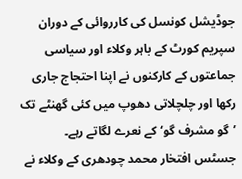جوڈیشل کونسل کی کارروائی کے دوران سپریم کورٹ کے باہر وکلاء اور سیاسی جماعتوں کے کارکنوں نے اپنا احتجاج جاری رکھا اور چلچلاتی دھوپ میں کئی گھنٹے تک ’گو مشرف گو‘ کے نعرے لگاتے رہے۔ جسٹس افتخار محمد چودھری کے وکلاء نے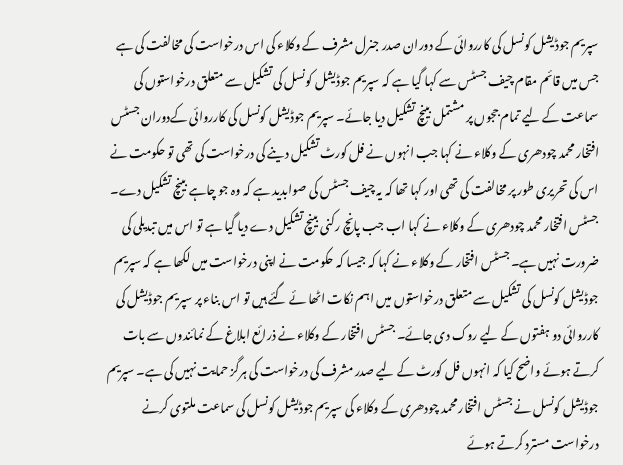سپریم جوڈیشل کونسل کی کارروائی کے دوران صدر جنرل مشرف کے وکلاء کی اس درخواست کی مخالفت کی ہے جس میں قائم مقام چیف جسٹس سے کہا گیا ہے کہ سپریم جوڈیشل کونسل کی تشکیل سے متعلق درخواستوں کی سماعت کے لیے تمام ججوں پر مشتمل بینچ تشکیل دیا جائے۔ سپریم جوڈیشل کونسل کی کارروائی کےدوران جسٹس افتخار محمد چودھری کے وکلاء نے کہا جب انہوں نے فل کورٹ تشکیل دینے کی درخواست کی تھی تو حکومت نے اس کی تحریری طور پر مخالفت کی تھی اور کہا تھا کہ یہ چیف جسٹس کی صوابدید ہے کہ وہ جو چاہے بینچ تشکیل دے۔ جسٹس افتخار محمد چودھری کے وکلاء نے کہا اب جب پانچ رکنی بینچ تشکیل دے دیا گیا ہے تو اس میں تبدیلی کی ضرورت نہیں ہے۔ جسٹس افتخار کے وکلاء نے کہا کہ جیسا کہ حکومت نے اپنی درخواست میں لکھا ہے کہ سپریم جوڈیشل کونسل کی تشکیل سے متعلق درخواستوں میں اہم نکات اٹھا ئے گئے ہیں تو اس بناء پر سپریم جوڈیشل کی کارروائی دو ہفتوں کے لیے روک دی جائے۔ جسٹس افتخار کے وکلاء نے ذرائع ابلاغ کے نمائندوں سے بات کرتے ہوئے واضح کیا کہ انہوں فل کورٹ کے لیے صدر مشرف کی درخواست کی ہرگز حمایت نہیں کی ہے۔ سپریم جوڈیشل کونسل نے جسٹس افتخار محمد چودھری کے وکلاء کی سپریم جوڈیشل کونسل کی سماعت ملتوی کرنے درخواست مسترد کرتے ہوئے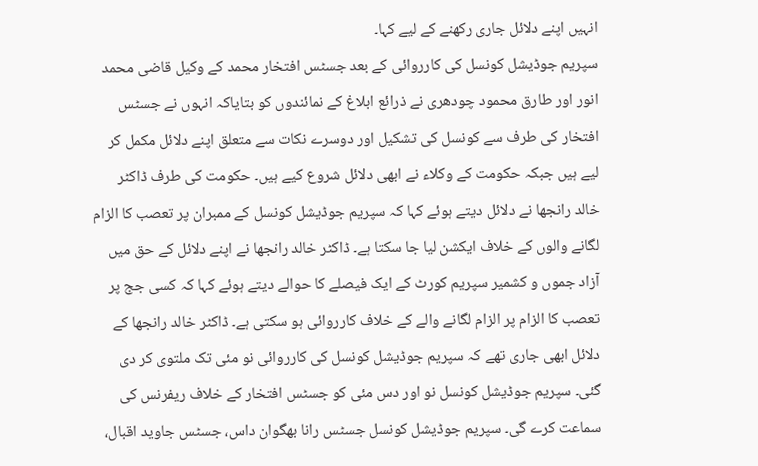انہیں اپنے دلائل جاری رکھنے کے لیے کہا۔
سپریم جوڈیشل کونسل کی کارروائی کے بعد جسٹس افتخار محمد کے وکیل قاضی محمد انور اور طارق محمود چودھری نے ذرائع ابلاغ کے نمائندوں کو بتایاکہ انہوں نے جسٹس افتخار کی طرف سے کونسل کی تشکیل اور دوسرے نکات سے متعلق اپنے دلائل مکمل کر لیے ہیں جبکہ حکومت کے وکلاء نے ابھی دلائل شروع کیے ہیں۔ حکومت کی طرف ڈاکٹر خالد رانجھا نے دلائل دیتے ہوئے کہا کہ سپریم جوڈیشل کونسل کے ممبران پر تعصب کا الزام لگانے والوں کے خلاف ایکشن لیا جا سکتا ہے۔ ڈاکٹر خالد رانجھا نے اپنے دلائل کے حق میں آزاد جموں و کشمیر سپریم کورٹ کے ایک فیصلے کا حوالے دیتے ہوئے کہا کہ کسی جج پر تعصب کا الزام پر الزام لگانے والے کے خلاف کارروائی ہو سکتی ہے۔ ڈاکٹر خالد رانجھا کے دلائل ابھی جاری تھے کہ سپریم جوڈیشل کونسل کی کارروائی نو مئی تک ملتوی کر دی گئی۔ سپریم جوڈیشل کونسل نو اور دس مئی کو جسٹس افتخار کے خلاف ریفرنس کی سماعت کرے گی۔ سپریم جوڈیشل کونسل جسٹس رانا بھگوان داس، جسٹس جاوید اقبال،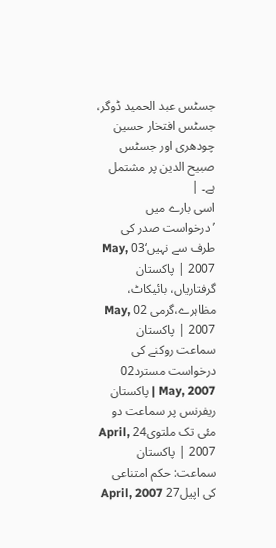جسٹس عبد الحمید ڈوگر، جسٹس افتخار حسین چودھری اور جسٹس صبیح الدین پر مشتمل ہے۔ |
اسی بارے میں ’درخواست صدر کی طرف سے نہیں‘03 May, 2007 | پاکستان گرفتاریاں، بائیکاٹ، مظاہرے،گرمی 02 May, 2007 | پاکستان سماعت روکنے کی درخواست مسترد02 May, 2007 | پاکستان ریفرنس پر سماعت دو مئی تک ملتوی24 April, 2007 | پاکستان سماعت: حکم امتناعی کی اپیل27 April, 2007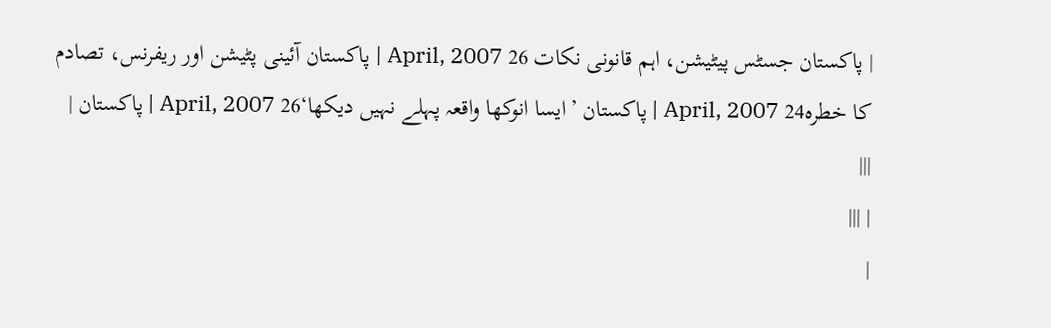| پاکستان جسٹس پیٹیشن، اہم قانونی نکات 26 April, 2007 | پاکستان آئینی پٹیشن اور ریفرنس، تصادم کا خطرہ24 April, 2007 | پاکستان ’ایسا انوکھا واقعہ پہلے نہیں دیکھا‘26 April, 2007 | پاکستان | |||
| |||
|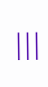|||